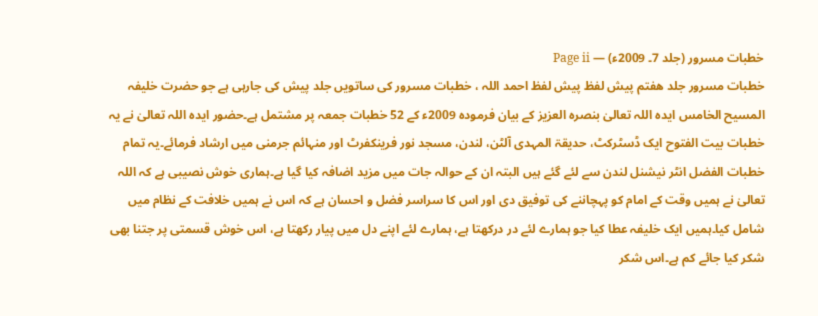خطبات مسرور (جلد 7۔ 2009ء) — Page ii
خطبات مسرور جلد هفتم پیش لفظ پیش لفظ احمد اللہ ، خطبات مسرور کی ساتویں جلد پیش کی جارہی ہے جو حضرت خلیفہ المسیح الخامس ایدہ اللہ تعالیٰ بنصرہ العزیز کے بیان فرمودہ 2009ء کے 52 خطبات جمعہ پر مشتمل ہے۔حضور ایدہ اللہ تعالیٰ نے یہ خطبات بیت الفتوح ایک ڈسٹرکٹ، حدیقۃ المہدی آلٹن، لندن، مسجد نور فرینکفرٹ اور منہائم جرمنی میں ارشاد فرمائے۔یہ تمام خطبات الفضل انٹر نیشنل لندن سے لئے گئے ہیں البتہ ان کے حوالہ جات میں مزید اضافہ کیا گیا ہے۔ہماری خوش نصیبی ہے کہ اللہ تعالیٰ نے ہمیں وقت کے امام کو پہچاننے کی توفیق دی اور اس کا سراسر فضل و احسان ہے کہ اس نے ہمیں خلافت کے نظام میں شامل کیا۔ہمیں ایک خلیفہ عطا کیا جو ہمارے لئے در درکھتا ہے، ہمارے لئے اپنے دل میں پیار رکھتا ہے، اس خوش قسمتی پر جتنا بھی شکر کیا جائے کم ہے۔اس شکر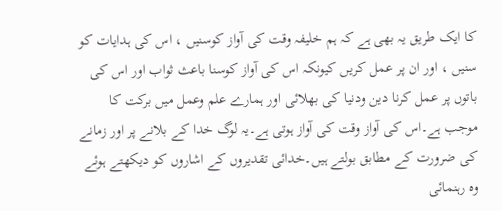کا ایک طریق یہ بھی ہے کہ ہم خلیفہ وقت کی آواز کوسنیں ، اس کی ہدایات کو سنیں ، اور ان پر عمل کریں کیونکہ اس کی آواز کوسنا باعث ثواب اور اس کی باتوں پر عمل کرنا دین ودنیا کی بھلائی اور ہمارے علم وعمل میں برکت کا موجب ہے۔اس کی آواز وقت کی آواز ہوتی ہے۔یہ لوگ خدا کے بلانے پر اور زمانے کی ضرورت کے مطابق بولتے ہیں۔خدائی تقدیروں کے اشاروں کو دیکھتے ہوئے وہ رہنمائی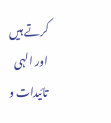کرتے ہیں اور الہی تائیدات و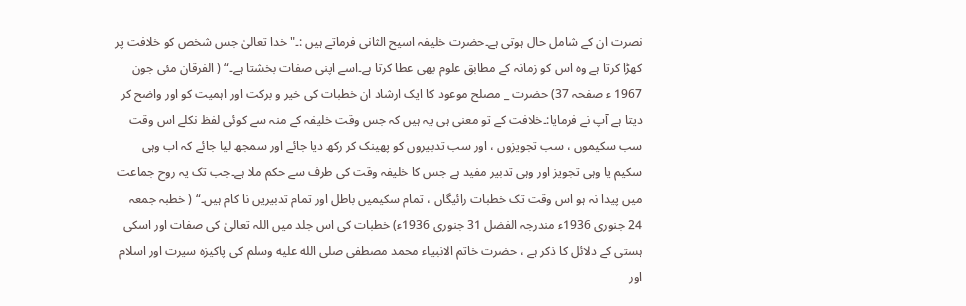نصرت ان کے شامل حال ہوتی ہے۔حضرت خلیفہ اسیح الثانی فرماتے ہیں :۔" خدا تعالیٰ جس شخص کو خلافت پر کھڑا کرتا ہے وہ اس کو زمانہ کے مطابق علوم بھی عطا کرتا ہے۔اسے اپنی صفات بخشتا ہے۔“ ( الفرقان مئی جون 1967 ء صفحہ 37) حضرت _ مصلح موعود کا ایک ارشاد ان خطبات کی خیر و برکت اور اہمیت کو اور واضح کر دیتا ہے آپ نے فرمایا:۔خلافت کے تو معنی ہی یہ ہیں کہ جس وقت خلیفہ کے منہ سے کوئی لفظ نکلے اس وقت سب سکیموں ، سب تجویزوں ، اور سب تدبیروں کو پھینک کر رکھ دیا جائے اور سمجھ لیا جائے کہ اب وہی سکیم یا وہی تجویز اور وہی تدبیر مفید ہے جس کا خلیفہ وقت کی طرف سے حکم ملا ہے۔جب تک یہ روح جماعت میں پیدا نہ ہو اس وقت تک خطبات رائیگاں ، تمام سکیمیں باطل اور تمام تدبیریں نا کام ہیں۔“ ( خطبہ جمعہ 24 جنوری 1936ء مندرجہ الفضل 31 جنوری 1936ء) خطبات کی اس جلد میں اللہ تعالیٰ کی صفات اور اسکی ہستی کے دلائل کا ذکر ہے ، حضرت خاتم الانبیاء محمد مصطفی صلى الله عليه وسلم کی پاکیزہ سیرت اور اسلام اور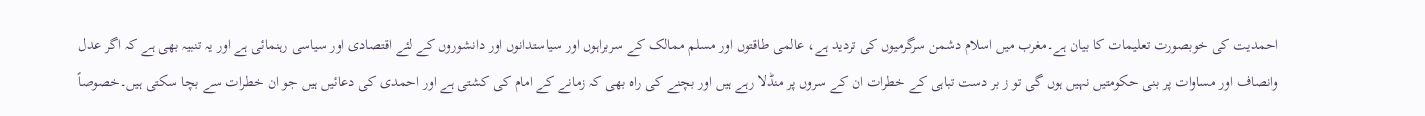احمدیت کی خوبصورت تعلیمات کا بیان ہے۔مغرب میں اسلام دشمن سرگرمیوں کی تردید ہے، عالمی طاقتوں اور مسلم ممالک کے سربراہوں اور سیاستدانوں اور دانشوروں کے لئے اقتصادی اور سیاسی رہنمائی ہے اور یہ تنبیہ بھی ہے کہ اگر عدل وانصاف اور مساوات پر بنی حکومتیں نہیں ہوں گی تو ز بر دست تباہی کے خطرات ان کے سروں پر منڈلا رہے ہیں اور بچنے کی راہ بھی کہ زمانے کے امام کی کشتی ہے اور احمدی کی دعائیں ہیں جو ان خطرات سے بچا سکتی ہیں۔خصوصاً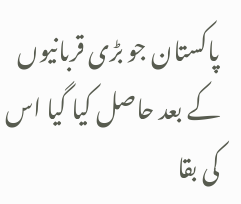پاکستان جو بڑی قربانیوں کے بعد حاصل کیا گیا اس کی بقا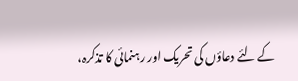کے لئے دعاؤں کی تحریک اور رہنمائی کا تذکرہ،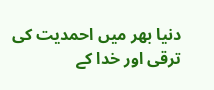دنیا بھر میں احمدیت کی ترقی اور خدا کے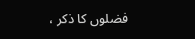فضلوں کا ذکر ،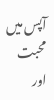آپس میں محبت اور